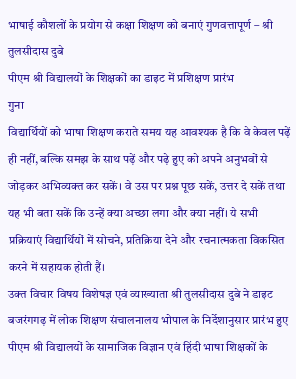भाषाई कौशलों के प्रयोग से कक्षा शिक्षण को बनाएं गुणवत्तापूर्ण – श्री तुलसीदास दुबे
पीएम श्री विद्यालयों के शिक्षकों का डाइट में प्रशिक्षण प्रारंभ
गुना
विद्यार्थियों को भाषा शिक्षण कराते समय यह आवश्यक है कि वे केवल पढ़ें ही नहीं, बल्कि समझ के साथ पढ़ें और पढ़े हुए को अपने अनुभवों से जोड़कर अभिव्यक्त कर सकें। वे उस पर प्रश्न पूछ सकें, उत्तर दे सकें तथा यह भी बता सकें कि उन्हें क्या अच्छा लगा और क्या नहीं। ये सभी प्रक्रियाएं विद्यार्थियों में सोचने, प्रतिक्रिया देने और रचनात्मकता विकसित करने में सहायक होती हैं।
उक्त विचार विषय विशेषज्ञ एवं व्याख्याता श्री तुलसीदास दुबे ने डाइट बजरंगगढ़ में लोक शिक्षण संचालनालय भोपाल के निर्देशानुसार प्रारंभ हुए पीएम श्री विद्यालयों के सामाजिक विज्ञान एवं हिंदी भाषा शिक्षकों के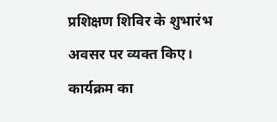प्रशिक्षण शिविर के शुभारंभ अवसर पर व्यक्त किए।
कार्यक्रम का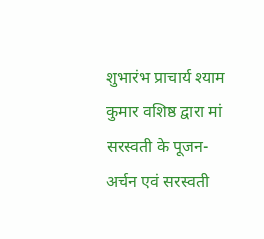शुभारंभ प्राचार्य श्याम कुमार वशिष्ठ द्वारा मां सरस्वती के पूजन-अर्चन एवं सरस्वती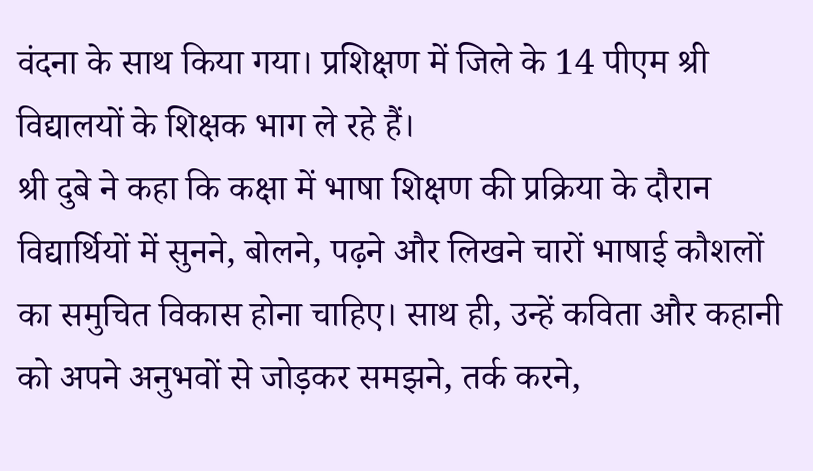वंदना के साथ किया गया। प्रशिक्षण में जिले के 14 पीएम श्री विद्यालयों के शिक्षक भाग ले रहे हैं।
श्री दुबे ने कहा कि कक्षा में भाषा शिक्षण की प्रक्रिया के दौरान विद्यार्थियों में सुनने, बोलने, पढ़ने और लिखने चारों भाषाई कौशलों का समुचित विकास होना चाहिए। साथ ही, उन्हें कविता और कहानी को अपने अनुभवों से जोड़कर समझने, तर्क करने,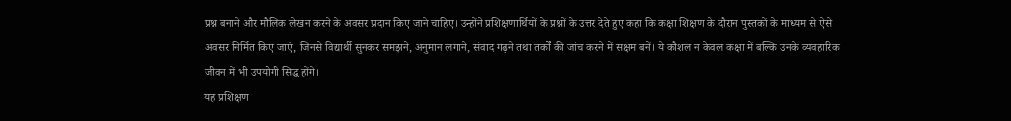प्रश्न बनाने और मौलिक लेखन करने के अवसर प्रदान किए जाने चाहिए। उन्होंने प्रशिक्षणार्थियों के प्रश्नों के उत्तर देते हुए कहा कि कक्षा शिक्षण के दौरान पुस्तकों के माध्यम से ऐसे अवसर निर्मित किए जाएं, जिनसे विद्यार्थी सुनकर समझने, अनुमान लगाने, संवाद गढ़ने तथा तर्कों की जांच करने में सक्षम बनें। ये कौशल न केवल कक्षा में बल्कि उनके व्यवहारिक जीवन में भी उपयोगी सिद्ध होंगे।
यह प्रशिक्षण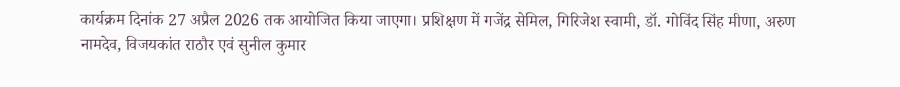कार्यक्रम दिनांक 27 अप्रैल 2026 तक आयोजित किया जाएगा। प्रशिक्षण में गजेंद्र सेमिल, गिरिजेश स्वामी, डॉ. गोविंद सिंह मीणा, अरुण नामदेव, विजयकांत राठौर एवं सुनील कुमार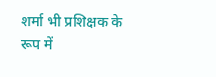शर्मा भी प्रशिक्षक के रूप में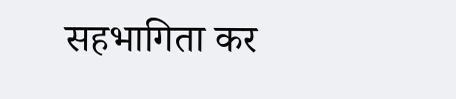सहभागिता कर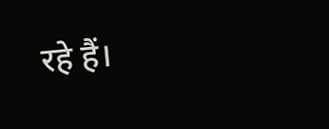रहे हैं।